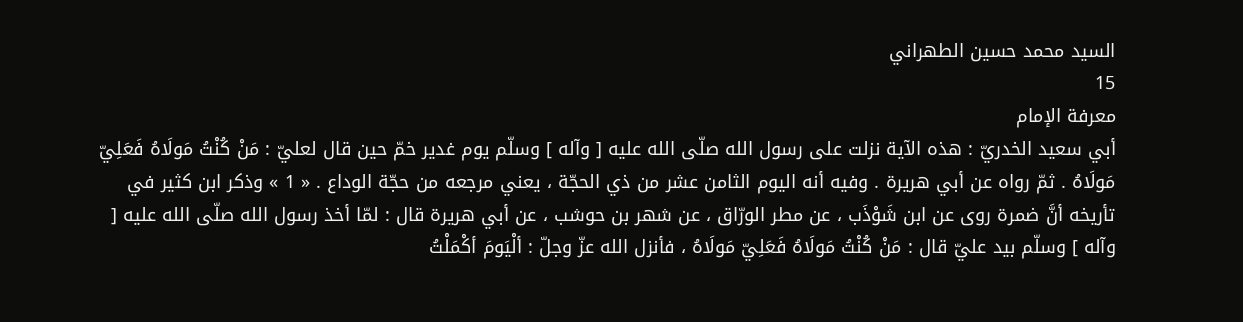السيد محمد حسين الطهراني
15
معرفة الإمام
أبي سعيد الخدريّ : هذه الآية نزلت على رسول الله صلّى الله عليه [ وآله ] وسلّم يوم غدير خمّ حين قال لعليّ : مَنْ كُنْتُ مَولَاهُ فَعَلِيّ مَولَاهُ . ثمّ رواه عن أبي هريرة . وفيه أنه اليوم الثامن عشر من ذي الحجّة ، يعني مرجعه من حجّة الوداع . « 1 » وذكر ابن كثير في تأريخه أنَّ ضمرة روى عن ابن شَوْذَب ، عن مطر الورّاق ، عن شهر بن حوشب ، عن أبي هريرة قال : لمّا أخذ رسول الله صلّى الله عليه [ وآله ] وسلّم بيد عليّ قال : مَنْ كُنْتُ مَولَاهُ فَعَلِيّ مَولَاهُ ، فأنزل الله عزّ وجلّ : ألْيَومَ أكْمَلْتُ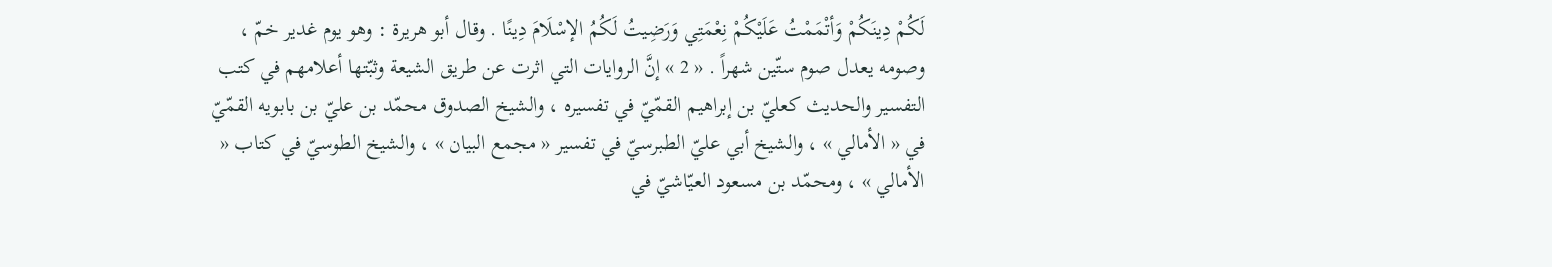لَكُمْ دِينَكُمْ وَأتْمَمْتُ عَلَيْكُمْ نِعْمَتِي وَرَضِيتُ لَكُمُ الإسْلَامَ دِينًا . وقال أبو هريرة : وهو يوم غدير خمّ ، وصومه يعدل صوم ستّين شهراً . « 2 » إنَّ الروايات التي اثرت عن طريق الشيعة وثبّتها أعلامهم في كتب التفسير والحديث كعليّ بن إبراهيم القمّيّ في تفسيره ، والشيخ الصدوق محمّد بن عليّ بن بابويه القمّيّ في « الأمالي » ، والشيخ أبي عليّ الطبرسيّ في تفسير « مجمع البيان » ، والشيخ الطوسيّ في كتاب « الأمالي » ، ومحمّد بن مسعود العيّاشيّ في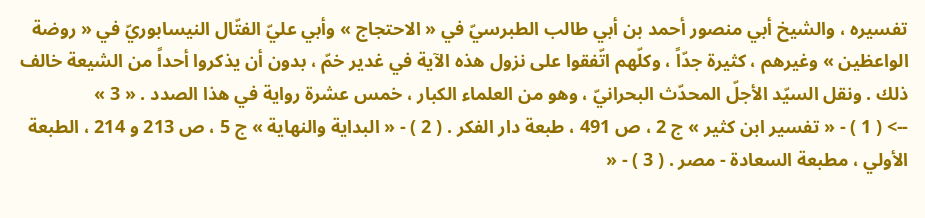تفسيره ، والشيخ أبي منصور أحمد بن أبي طالب الطبرسيّ في « الاحتجاج » وأبي عليّ الفتّال النيسابوريّ في « روضة الواعظين » وغيرهم ، كثيرة جدّاً ، وكلّهم اتّفقوا على نزول هذه الآية في غدير خمّ ، بدون أن يذكروا أحداً من الشيعة خالف ذلك . ونقل السيّد الأجلّ المحدّث البحرانيّ ، وهو من العلماء الكبار ، خمس عشرة رواية في هذا الصدد . « 3 »
--> ( 1 ) - « تفسير ابن كثير » ج 2 ، ص 491 ، طبعة دار الفكر . ( 2 ) - « البداية والنهاية » ج 5 ، ص 213 و 214 ، الطبعة الأولي ، مطبعة السعادة - مصر . ( 3 ) - «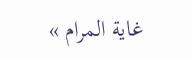غاية المرام »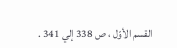القسم الأوّل ، ص 338 إلي 341 .